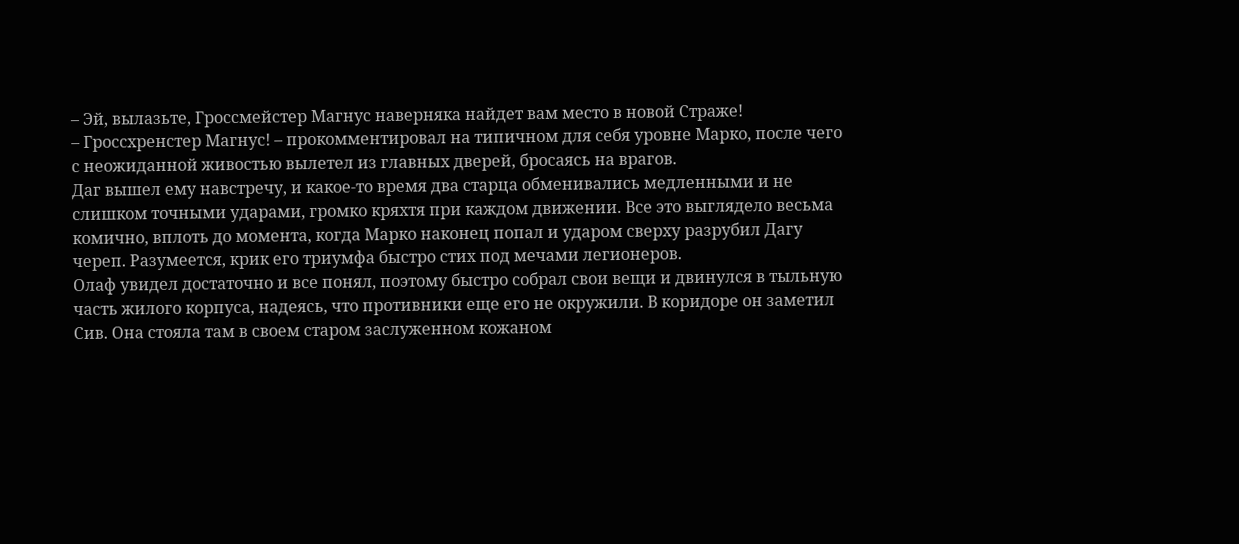– Эй, вылазьте, Гроссмейстер Магнус наверняка найдет вам место в новой Страже!
– Гроссхренстер Магнус! – прокомментировал на типичном для себя уровне Марко, после чего с неожиданной живостью вылетел из главных дверей, бросаясь на врагов.
Даг вышел ему навстречу, и какое-то время два старца обменивались медленными и не слишком точными ударами, громко кряхтя при каждом движении. Все это выглядело весьма комично, вплоть до момента, когда Марко наконец попал и ударом сверху разрубил Дагу череп. Разумеется, крик его триумфа быстро стих под мечами легионеров.
Олаф увидел достаточно и все понял, поэтому быстро собрал свои вещи и двинулся в тыльную часть жилого корпуса, надеясь, что противники еще его не окружили. В коридоре он заметил Сив. Она стояла там в своем старом заслуженном кожаном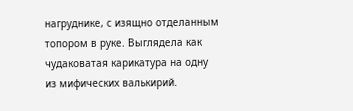нагруднике, с изящно отделанным топором в руке. Выглядела как чудаковатая карикатура на одну из мифических валькирий.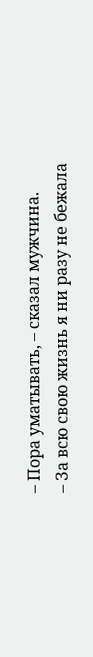– Пора уматывать, – сказал мужчина.
– За всю свою жизнь я ни разу не бежала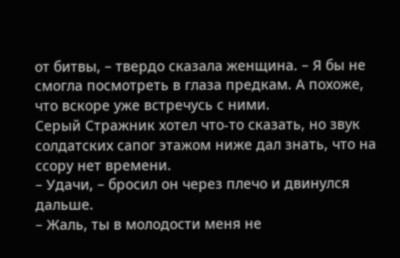от битвы, – твердо сказала женщина. – Я бы не смогла посмотреть в глаза предкам. А похоже, что вскоре уже встречусь с ними.
Серый Стражник хотел что-то сказать, но звук солдатских сапог этажом ниже дал знать, что на ссору нет времени.
– Удачи, – бросил он через плечо и двинулся дальше.
– Жаль, ты в молодости меня не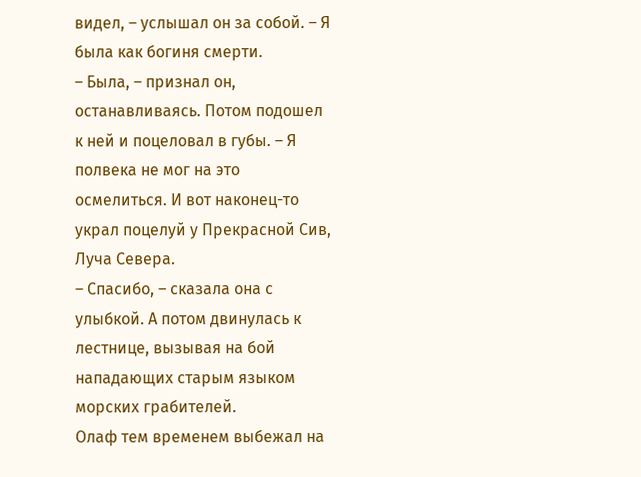видел, – услышал он за собой. – Я была как богиня смерти.
– Была, – признал он, останавливаясь. Потом подошел к ней и поцеловал в губы. – Я полвека не мог на это осмелиться. И вот наконец-то украл поцелуй у Прекрасной Сив, Луча Севера.
– Спасибо, – сказала она с улыбкой. А потом двинулась к лестнице, вызывая на бой нападающих старым языком морских грабителей.
Олаф тем временем выбежал на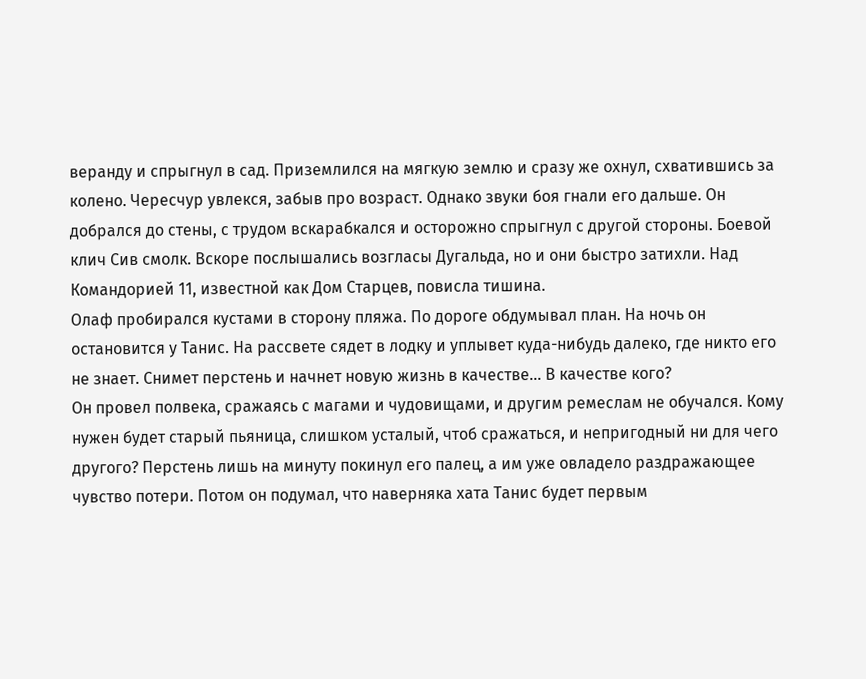веранду и спрыгнул в сад. Приземлился на мягкую землю и сразу же охнул, схватившись за колено. Чересчур увлекся, забыв про возраст. Однако звуки боя гнали его дальше. Он добрался до стены, с трудом вскарабкался и осторожно спрыгнул с другой стороны. Боевой клич Сив смолк. Вскоре послышались возгласы Дугальда, но и они быстро затихли. Над Командорией 11, известной как Дом Старцев, повисла тишина.
Олаф пробирался кустами в сторону пляжа. По дороге обдумывал план. На ночь он остановится у Танис. На рассвете сядет в лодку и уплывет куда-нибудь далеко, где никто его не знает. Снимет перстень и начнет новую жизнь в качестве… В качестве кого?
Он провел полвека, сражаясь с магами и чудовищами, и другим ремеслам не обучался. Кому нужен будет старый пьяница, слишком усталый, чтоб сражаться, и непригодный ни для чего другого? Перстень лишь на минуту покинул его палец, а им уже овладело раздражающее чувство потери. Потом он подумал, что наверняка хата Танис будет первым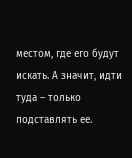местом, где его будут искать. А значит, идти туда – только подставлять ее.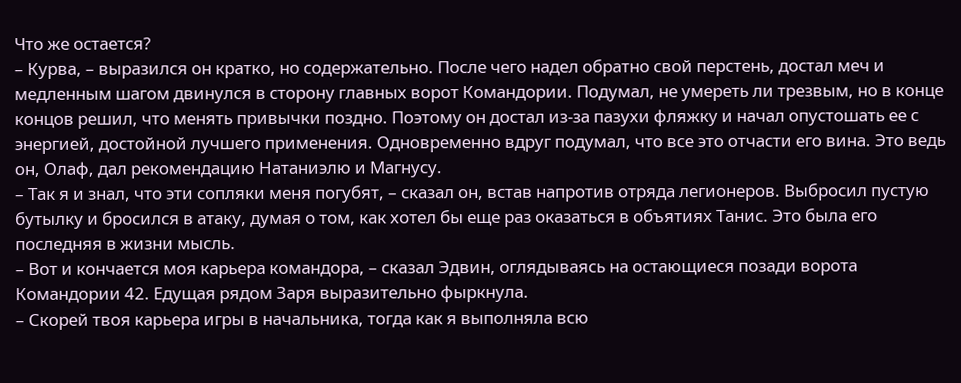Что же остается?
– Курва, – выразился он кратко, но содержательно. После чего надел обратно свой перстень, достал меч и медленным шагом двинулся в сторону главных ворот Командории. Подумал, не умереть ли трезвым, но в конце концов решил, что менять привычки поздно. Поэтому он достал из-за пазухи фляжку и начал опустошать ее с энергией, достойной лучшего применения. Одновременно вдруг подумал, что все это отчасти его вина. Это ведь он, Олаф, дал рекомендацию Натаниэлю и Магнусу.
– Так я и знал, что эти сопляки меня погубят, – сказал он, встав напротив отряда легионеров. Выбросил пустую бутылку и бросился в атаку, думая о том, как хотел бы еще раз оказаться в объятиях Танис. Это была его последняя в жизни мысль.
– Вот и кончается моя карьера командора, – сказал Эдвин, оглядываясь на остающиеся позади ворота Командории 42. Едущая рядом Заря выразительно фыркнула.
– Скорей твоя карьера игры в начальника, тогда как я выполняла всю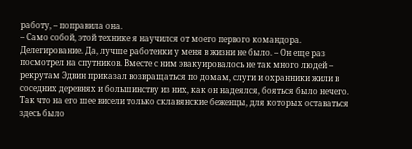работу, – поправила она.
– Само собой, этой технике я научился от моего первого командора. Делегирование. Да, лучше работенки у меня в жизни не было. – Он еще раз посмотрел на спутников. Вместе с ним эвакуировалось не так много людей – рекрутам Эдвин приказал возвращаться по домам, слуги и охранники жили в соседних деревнях и большинству из них, как он надеялся, бояться было нечего. Так что на его шее висели только склавянские беженцы, для которых оставаться здесь было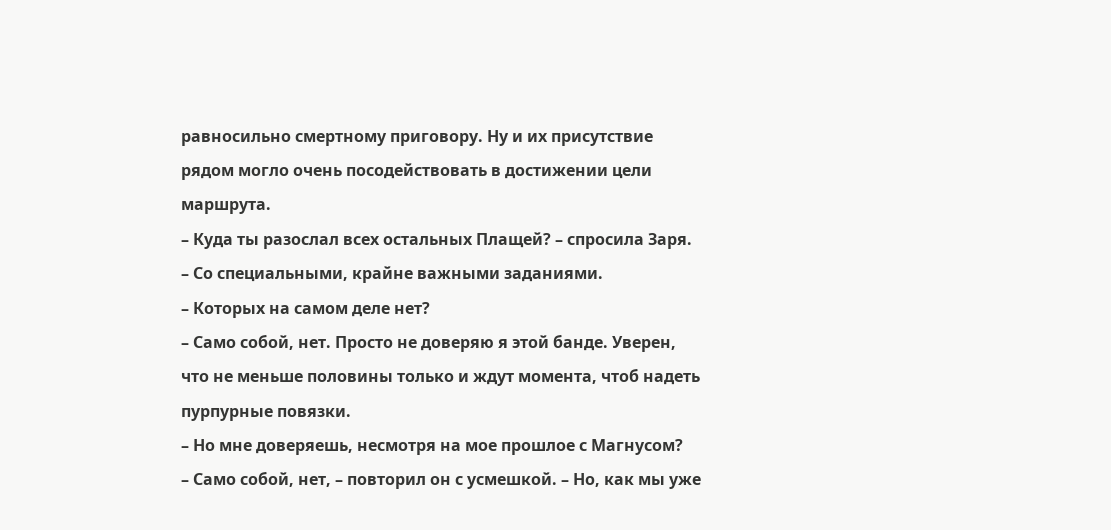равносильно смертному приговору. Ну и их присутствие рядом могло очень посодействовать в достижении цели маршрута.
– Куда ты разослал всех остальных Плащей? – спросила Заря.
– Со специальными, крайне важными заданиями.
– Которых на самом деле нет?
– Само собой, нет. Просто не доверяю я этой банде. Уверен, что не меньше половины только и ждут момента, чтоб надеть пурпурные повязки.
– Но мне доверяешь, несмотря на мое прошлое с Магнусом?
– Само собой, нет, – повторил он с усмешкой. – Но, как мы уже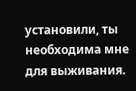установили, ты необходима мне для выживания.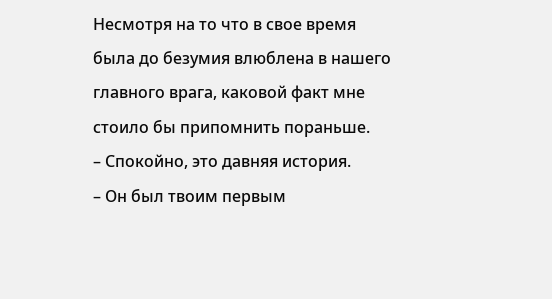Несмотря на то что в свое время была до безумия влюблена в нашего главного врага, каковой факт мне стоило бы припомнить пораньше.
– Спокойно, это давняя история.
– Он был твоим первым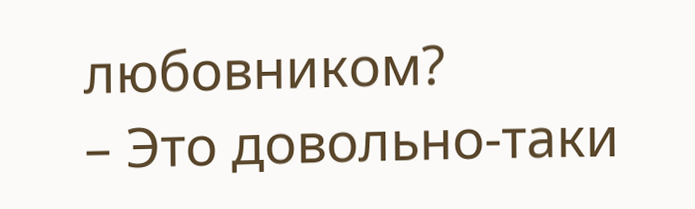любовником?
– Это довольно-таки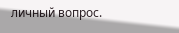личный вопрос.